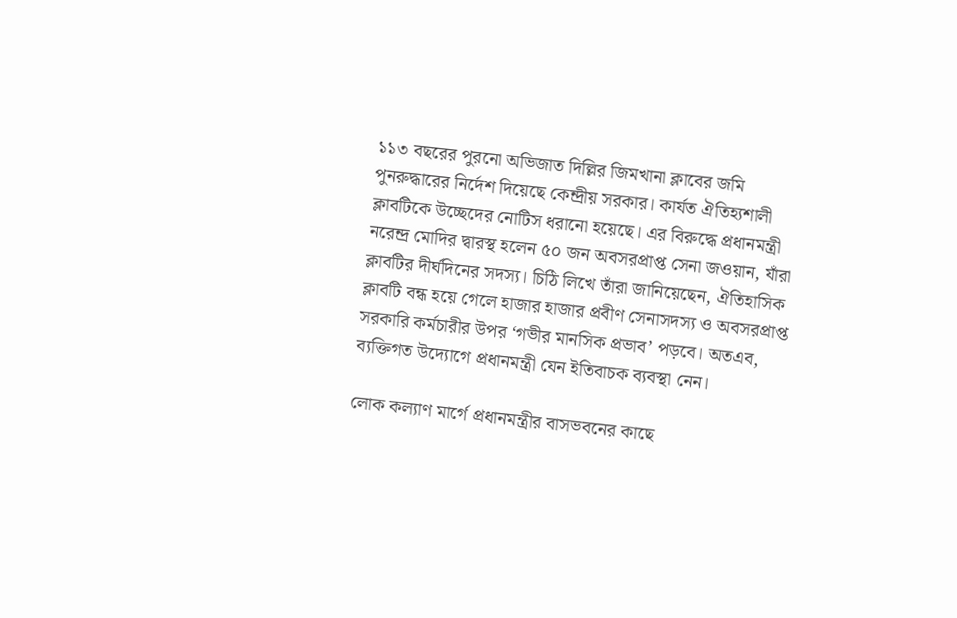১১৩ বছরের পুরনো অভিজাত দিল্লির জিমখানা ক্লাবের জমি পুনরুদ্ধারের নির্দেশ দিয়েছে কেন্দ্রীয় সরকার। কার্যত ঐতিহ্যশালী ক্লাবটিকে উচ্ছেদের নোটিস ধরানো হয়েছে। এর বিরুদ্ধে প্রধানমন্ত্রী নরেন্দ্র মোদির দ্বারস্থ হলেন ৫০ জন অবসরপ্রাপ্ত সেনা জওয়ান, যাঁরা ক্লাবটির দীর্ঘদিনের সদস্য। চিঠি লিখে তাঁরা জানিয়েছেন, ঐতিহাসিক ক্লাবটি বন্ধ হয়ে গেলে হাজার হাজার প্রবীণ সেনাসদস্য ও অবসরপ্রাপ্ত সরকারি কর্মচারীর উপর ‘গভীর মানসিক প্রভাব’ পড়বে। অতএব, ব্যক্তিগত উদ্যোগে প্রধানমন্ত্রী যেন ইতিবাচক ব্যবস্থা নেন।

লোক কল্যাণ মার্গে প্রধানমন্ত্রীর বাসভবনের কাছে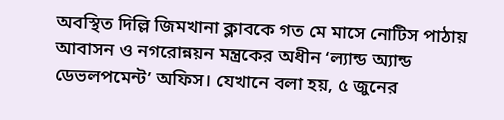অবস্থিত দিল্লি জিমখানা ক্লাবকে গত মে মাসে নোটিস পাঠায় আবাসন ও নগরোন্নয়ন মন্ত্রকের অধীন ‘ল্যান্ড অ্যান্ড ডেভলপমেন্ট’ অফিস। যেখানে বলা হয়, ৫ জুনের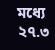মধ্যে ২৭.৩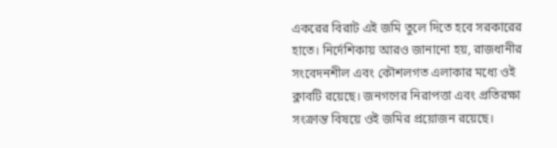একরের বিরাট এই জমি তুলে দিতে হবে সরকারের হাতে। নির্দেশিকায় আরও জানানো হয়, রাজধানীর সংবেদনশীল এবং কৌশলগত এলাকার মধ্যে ওই ক্লাবটি রয়েছে। জনগণের নিরাপত্তা এবং প্রতিরক্ষা সংক্রান্ত বিষয়ে ওই জমির প্রয়োজন রয়েছে।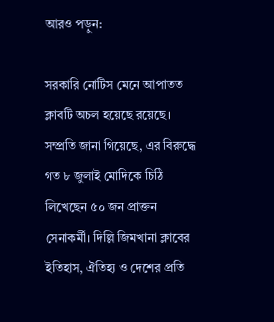আরও পড়ুন:

সরকারি নোটিস মেনে আপাতত ক্লাবটি অচল হয়েছে রয়েছে। সম্প্রতি জানা গিয়েছে, এর বিরুদ্ধে গত ৮ জুলাই মোদিকে চিঠি লিখেছেন ৫০ জন প্রাক্তন সেনাকর্মী। দিল্লি জিমখানা ক্লাবের ইতিহাস, ঐতিহ্য ও দেশের প্রতি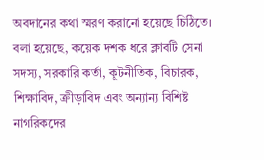অবদানের কথা স্মরণ করানো হয়েছে চিঠিতে। বলা হয়েছে, কয়েক দশক ধরে ক্লাবটি সেনা সদস্য, সরকারি কর্তা, কূটনীতিক, বিচারক, শিক্ষাবিদ, ক্রীড়াবিদ এবং অন্যান্য বিশিষ্ট নাগরিকদের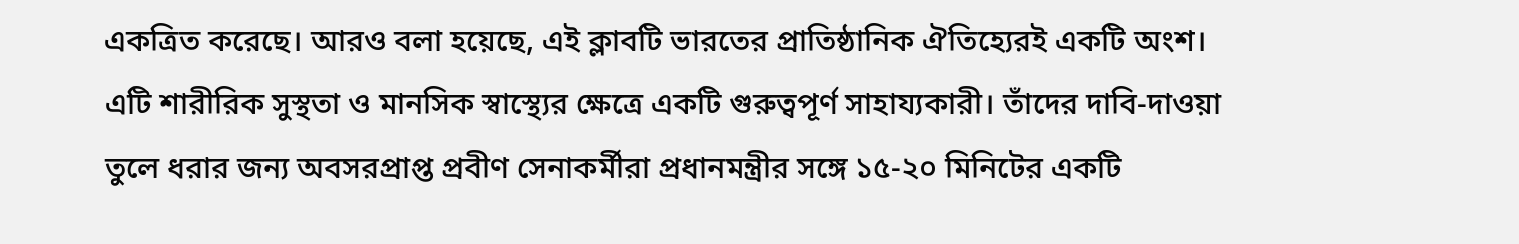একত্রিত করেছে। আরও বলা হয়েছে, এই ক্লাবটি ভারতের প্রাতিষ্ঠানিক ঐতিহ্যেরই একটি অংশ। এটি শারীরিক সুস্থতা ও মানসিক স্বাস্থ্যের ক্ষেত্রে একটি গুরুত্বপূর্ণ সাহায্যকারী। তাঁদের দাবি-দাওয়া তুলে ধরার জন্য অবসরপ্রাপ্ত প্রবীণ সেনাকর্মীরা প্রধানমন্ত্রীর সঙ্গে ১৫-২০ মিনিটের একটি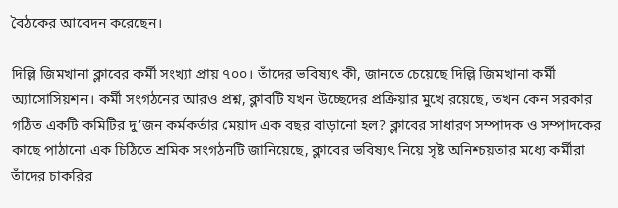বৈঠকের আবেদন করেছেন।

দিল্লি জিমখানা ক্লাবের কর্মী সংখ্যা প্রায় ৭০০। তাঁদের ভবিষ্যৎ কী, জানতে চেয়েছে দিল্লি জিমখানা কর্মী অ্যাসোসিয়শন। কর্মী সংগঠনের আরও প্রশ্ন, ক্লাবটি যখন উচ্ছেদের প্রক্রিয়ার মুখে রয়েছে, তখন কেন সরকার গঠিত একটি কমিটির দু’জন কর্মকর্তার মেয়াদ এক বছর বাড়ানো হল? ক্লাবের সাধারণ সম্পাদক ও সম্পাদকের কাছে পাঠানো এক চিঠিতে শ্রমিক সংগঠনটি জানিয়েছে, ক্লাবের ভবিষ্যৎ নিয়ে সৃষ্ট অনিশ্চয়তার মধ্যে কর্মীরা তাঁদের চাকরির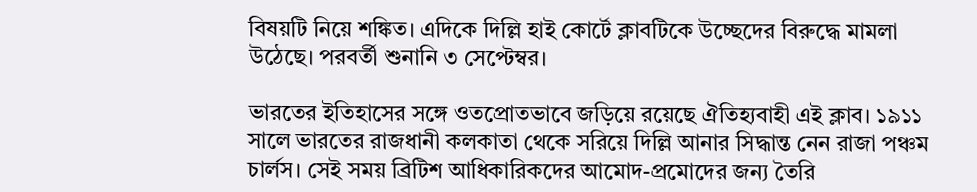বিষয়টি নিয়ে শঙ্কিত। এদিকে দিল্লি হাই কোর্টে ক্লাবটিকে উচ্ছেদের বিরুদ্ধে মামলা উঠেছে। পরবর্তী শুনানি ৩ সেপ্টেম্বর।

ভারতের ইতিহাসের সঙ্গে ওতপ্রোতভাবে জড়িয়ে রয়েছে ঐতিহ্যবাহী এই ক্লাব। ১৯১১ সালে ভারতের রাজধানী কলকাতা থেকে সরিয়ে দিল্লি আনার সিদ্ধান্ত নেন রাজা পঞ্চম চার্লস। সেই সময় ব্রিটিশ আধিকারিকদের আমোদ-প্রমোদের জন্য তৈরি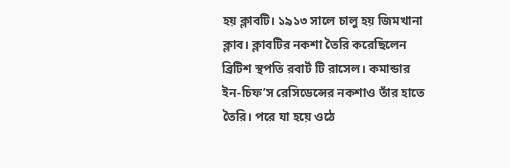হয় ক্লাবটি। ১৯১৩ সালে চালু হয় জিমখানা ক্লাব। ক্লাবটির নকশা তৈরি করেছিলেন ব্রিটিশ স্থপতি রবার্ট টি রাসেল। কমান্ডার ইন-চিফ’স রেসিডেন্সের নকশাও তাঁর হাতে তৈরি। পরে যা হয়ে ওঠে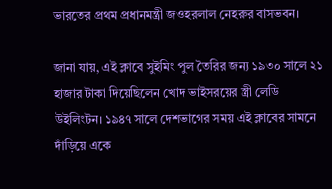ভারতের প্রথম প্রধানমন্ত্রী জওহরলাল নেহরুর বাসভবন।

জানা যায়, এই ক্লাবে সুইমিং পুল তৈরির জন্য ১৯৩০ সালে ২১ হাজার টাকা দিয়েছিলেন খোদ ভাইসরয়ের স্ত্রী লেডি উইলিংটন। ১৯৪৭ সালে দেশভাগের সময় এই ক্লাবের সামনে দাঁড়িয়ে একে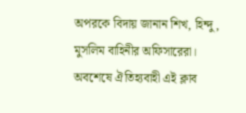অপরকে বিদায় জানান শিখ, হিন্দু, মুসলিম বাহিনীর অফিসারেরা। অবশেষে ঐতিহ্যবাহী এই ক্লাব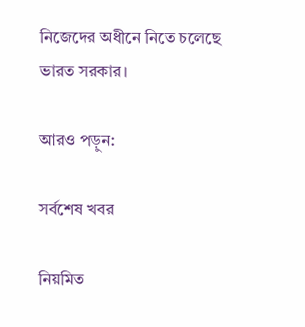নিজেদের অধীনে নিতে চলেছে ভারত সরকার।

আরও পড়ুন:

সর্বশেষ খবর

নিয়মিত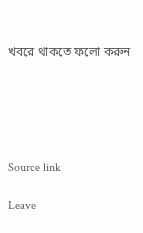খবরে থাকতে ফলো করুন





Source link

Leave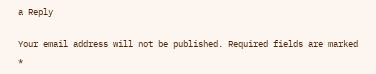a Reply

Your email address will not be published. Required fields are marked *